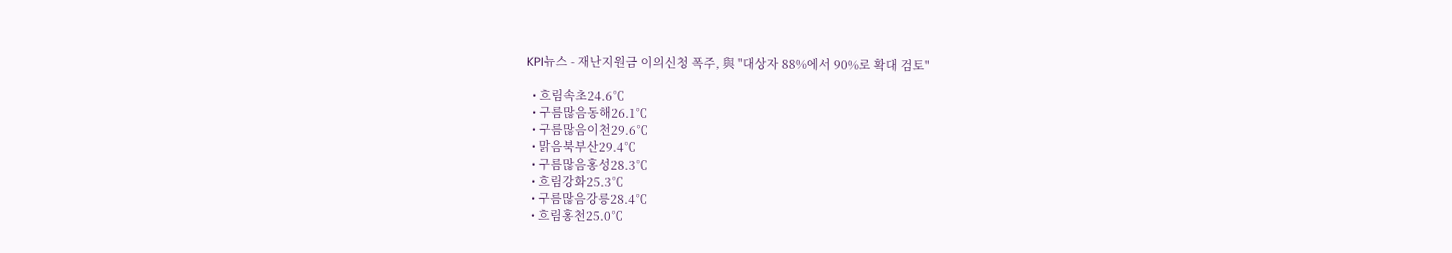KPI뉴스 - 재난지원금 이의신청 폭주, 與 "대상자 88%에서 90%로 확대 검토"

  • 흐림속초24.6℃
  • 구름많음동해26.1℃
  • 구름많음이천29.6℃
  • 맑음북부산29.4℃
  • 구름많음홍성28.3℃
  • 흐림강화25.3℃
  • 구름많음강릉28.4℃
  • 흐림홍천25.0℃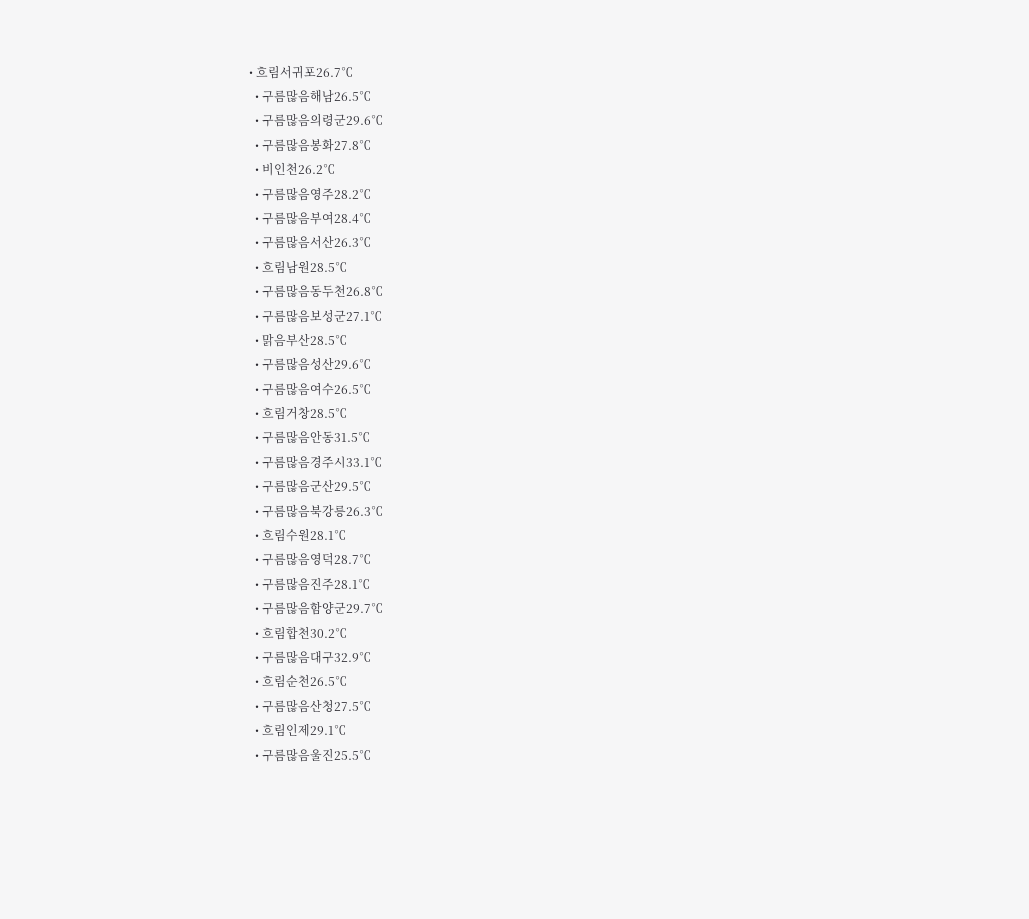• 흐림서귀포26.7℃
  • 구름많음해남26.5℃
  • 구름많음의령군29.6℃
  • 구름많음봉화27.8℃
  • 비인천26.2℃
  • 구름많음영주28.2℃
  • 구름많음부여28.4℃
  • 구름많음서산26.3℃
  • 흐림남원28.5℃
  • 구름많음동두천26.8℃
  • 구름많음보성군27.1℃
  • 맑음부산28.5℃
  • 구름많음성산29.6℃
  • 구름많음여수26.5℃
  • 흐림거창28.5℃
  • 구름많음안동31.5℃
  • 구름많음경주시33.1℃
  • 구름많음군산29.5℃
  • 구름많음북강릉26.3℃
  • 흐림수원28.1℃
  • 구름많음영덕28.7℃
  • 구름많음진주28.1℃
  • 구름많음함양군29.7℃
  • 흐림합천30.2℃
  • 구름많음대구32.9℃
  • 흐림순천26.5℃
  • 구름많음산청27.5℃
  • 흐림인제29.1℃
  • 구름많음울진25.5℃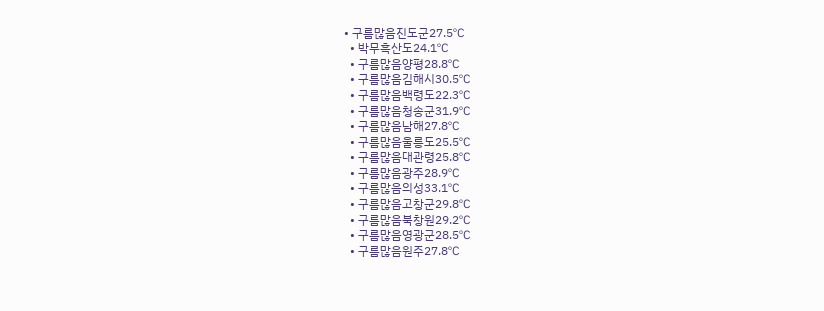• 구름많음진도군27.5℃
  • 박무흑산도24.1℃
  • 구름많음양평28.8℃
  • 구름많음김해시30.5℃
  • 구름많음백령도22.3℃
  • 구름많음청송군31.9℃
  • 구름많음남해27.8℃
  • 구름많음울릉도25.5℃
  • 구름많음대관령25.8℃
  • 구름많음광주28.9℃
  • 구름많음의성33.1℃
  • 구름많음고창군29.8℃
  • 구름많음북창원29.2℃
  • 구름많음영광군28.5℃
  • 구름많음원주27.8℃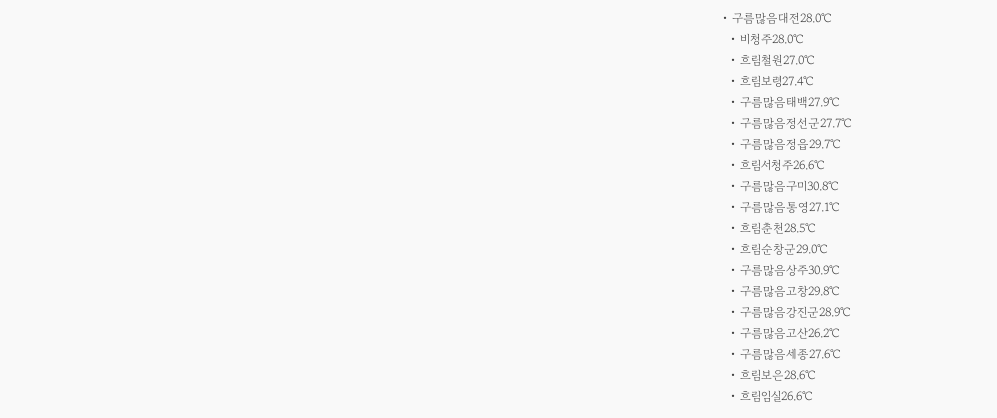• 구름많음대전28.0℃
  • 비청주28.0℃
  • 흐림철원27.0℃
  • 흐림보령27.4℃
  • 구름많음태백27.9℃
  • 구름많음정선군27.7℃
  • 구름많음정읍29.7℃
  • 흐림서청주26.6℃
  • 구름많음구미30.8℃
  • 구름많음통영27.1℃
  • 흐림춘천28.5℃
  • 흐림순창군29.0℃
  • 구름많음상주30.9℃
  • 구름많음고창29.8℃
  • 구름많음강진군28.9℃
  • 구름많음고산26.2℃
  • 구름많음세종27.6℃
  • 흐림보은28.6℃
  • 흐림임실26.6℃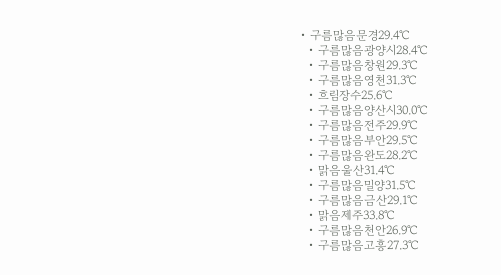• 구름많음문경29.4℃
  • 구름많음광양시28.4℃
  • 구름많음창원29.3℃
  • 구름많음영천31.3℃
  • 흐림장수25.6℃
  • 구름많음양산시30.0℃
  • 구름많음전주29.9℃
  • 구름많음부안29.5℃
  • 구름많음완도28.2℃
  • 맑음울산31.4℃
  • 구름많음밀양31.5℃
  • 구름많음금산29.1℃
  • 맑음제주33.8℃
  • 구름많음천안26.9℃
  • 구름많음고흥27.3℃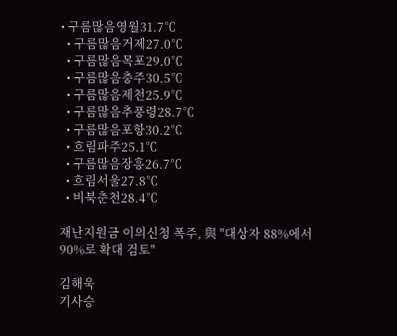• 구름많음영월31.7℃
  • 구름많음거제27.0℃
  • 구름많음목포29.0℃
  • 구름많음충주30.5℃
  • 구름많음제천25.9℃
  • 구름많음추풍령28.7℃
  • 구름많음포항30.2℃
  • 흐림파주25.1℃
  • 구름많음장흥26.7℃
  • 흐림서울27.8℃
  • 비북춘천28.4℃

재난지원금 이의신청 폭주, 與 "대상자 88%에서 90%로 확대 검토"

김해욱
기사승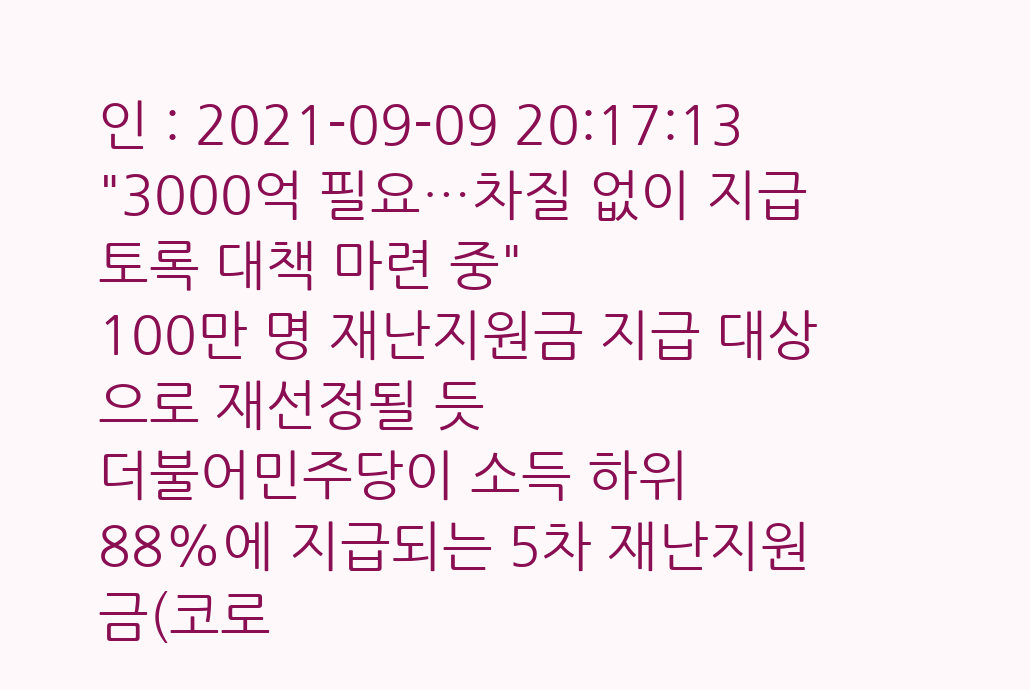인 : 2021-09-09 20:17:13
"3000억 필요…차질 없이 지급토록 대책 마련 중"
100만 명 재난지원금 지급 대상으로 재선정될 듯
더불어민주당이 소득 하위 88%에 지급되는 5차 재난지원금(코로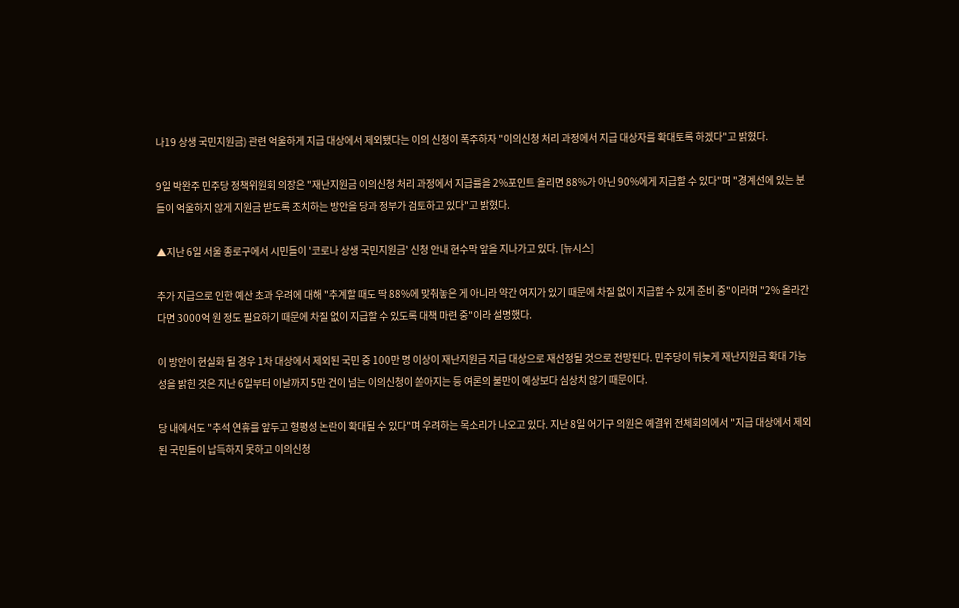나19 상생 국민지원금) 관련 억울하게 지급 대상에서 제외됐다는 이의 신청이 폭주하자 "이의신청 처리 과정에서 지급 대상자를 확대토록 하겠다"고 밝혔다.

9일 박완주 민주당 정책위원회 의장은 "재난지원금 이의신청 처리 과정에서 지급률을 2%포인트 올리면 88%가 아닌 90%에게 지급할 수 있다"며 "경계선에 있는 분들이 억울하지 않게 지원금 받도록 조치하는 방안을 당과 정부가 검토하고 있다"고 밝혔다.

▲지난 6일 서울 종로구에서 시민들이 '코로나 상생 국민지원금' 신청 안내 현수막 앞을 지나가고 있다. [뉴시스]

추가 지급으로 인한 예산 초과 우려에 대해 "추계할 때도 딱 88%에 맞춰놓은 게 아니라 약간 여지가 있기 때문에 차질 없이 지급할 수 있게 준비 중"이라며 "2% 올라간다면 3000억 원 정도 필요하기 때문에 차질 없이 지급할 수 있도록 대책 마련 중"이라 설명했다.

이 방안이 현실화 될 경우 1차 대상에서 제외된 국민 중 100만 명 이상이 재난지원금 지급 대상으로 재선정될 것으로 전망된다. 민주당이 뒤늦게 재난지원금 확대 가능성을 밝힌 것은 지난 6일부터 이날까지 5만 건이 넘는 이의신청이 쏟아지는 등 여론의 불만이 예상보다 심상치 않기 때문이다.

당 내에서도 "추석 연휴를 앞두고 형평성 논란이 확대될 수 있다"며 우려하는 목소리가 나오고 있다. 지난 8일 어기구 의원은 예결위 전체회의에서 "지급 대상에서 제외된 국민들이 납득하지 못하고 이의신청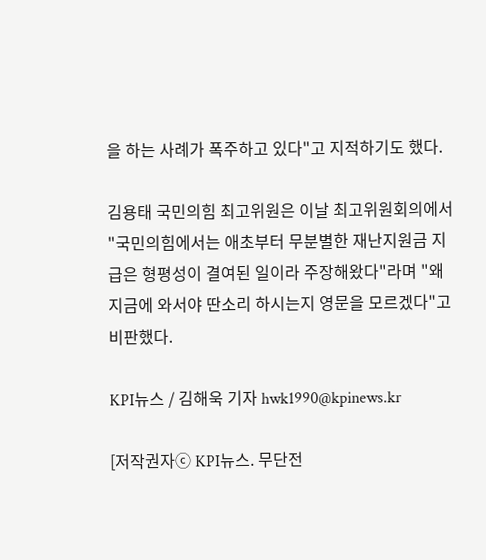을 하는 사례가 폭주하고 있다"고 지적하기도 했다.

김용태 국민의힘 최고위원은 이날 최고위원회의에서 "국민의힘에서는 애초부터 무분별한 재난지원금 지급은 형평성이 결여된 일이라 주장해왔다"라며 "왜 지금에 와서야 딴소리 하시는지 영문을 모르겠다"고 비판했다.

KPI뉴스 / 김해욱 기자 hwk1990@kpinews.kr

[저작권자ⓒ KPI뉴스. 무단전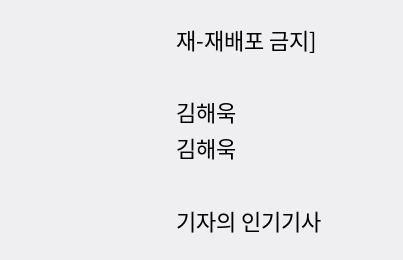재-재배포 금지]

김해욱
김해욱

기자의 인기기사